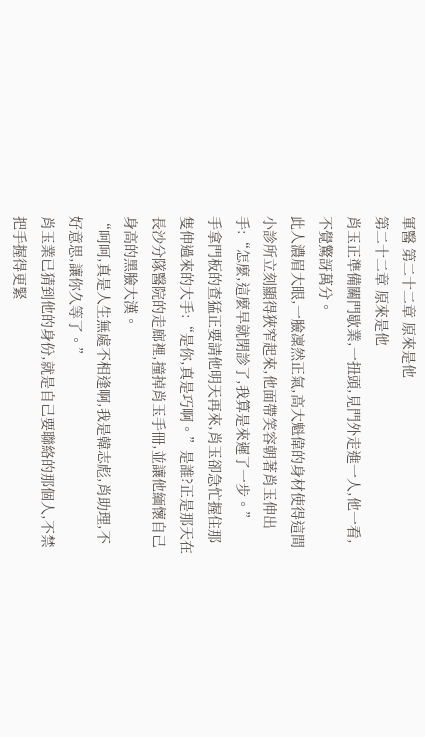軍醫 第二十二章 原來是他
第二十二章 原來是他
肖玉正準備關門歇業,一扭頭,見門外走進一人,他一看,不覺驚訝萬分。
此人濃眉大眼,一臉凜然正氣,高大魁偉的身材使得這間小診所立刻顯得狹窄起來,他面帶笑容朝著肖玉伸出手:“怎麼,這麼早就閉診了,我算是來遲了一步。”
手拿門板的查猛正要請他明天再來,肖玉卻急忙握住那隻伸過來的大手:“是你,真是巧啊。”是誰?正是那天在長沙分隊醫院的走廊裡,撞掉肖玉手冊,並讓他緬懷自己身高的黑臉大漢。
“呵呵,真是人生無處不相逢啊,我是韓志彪,肖助理,不好意思,讓你久等了。”
肖玉業已猜到他的身份,就是自己要聯絡的那個人,不禁把手握得更緊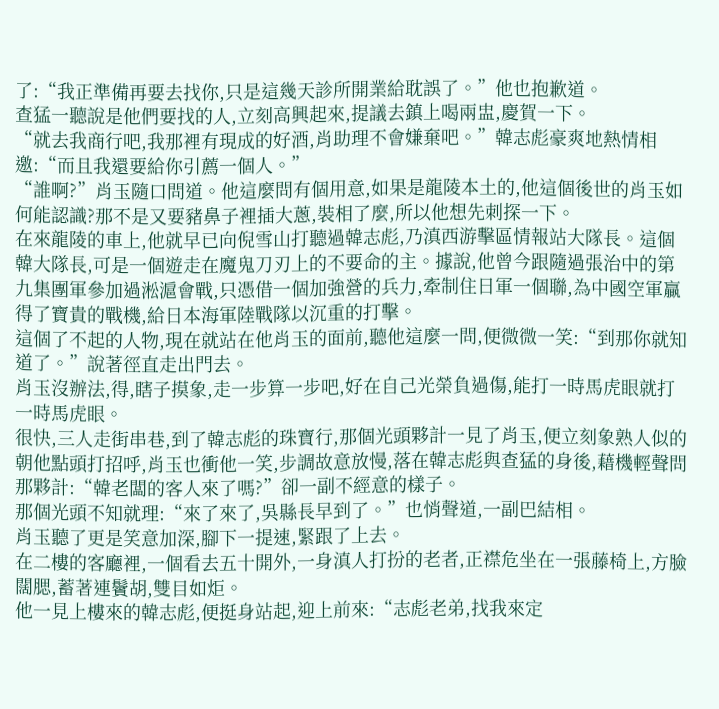了:“我正準備再要去找你,只是這幾天診所開業給耽誤了。”他也抱歉道。
查猛一聽說是他們要找的人,立刻高興起來,提議去鎮上喝兩盅,慶賀一下。
“就去我商行吧,我那裡有現成的好酒,肖助理不會嫌棄吧。”韓志彪豪爽地熱情相邀:“而且我還要給你引薦一個人。”
“誰啊?”肖玉隨口問道。他這麼問有個用意,如果是龍陵本土的,他這個後世的肖玉如何能認識?那不是又要豬鼻子裡插大蔥,裝相了麼,所以他想先刺探一下。
在來龍陵的車上,他就早已向倪雪山打聽過韓志彪,乃滇西游擊區情報站大隊長。這個韓大隊長,可是一個遊走在魔鬼刀刃上的不要命的主。據說,他曾今跟隨過張治中的第九集團軍參加過淞滬會戰,只憑借一個加強營的兵力,牽制住日軍一個聯,為中國空軍贏得了寶貴的戰機,給日本海軍陸戰隊以沉重的打擊。
這個了不起的人物,現在就站在他肖玉的面前,聽他這麼一問,便微微一笑:“到那你就知道了。”說著徑直走出門去。
肖玉沒辦法,得,瞎子摸象,走一步算一步吧,好在自己光榮負過傷,能打一時馬虎眼就打一時馬虎眼。
很快,三人走街串巷,到了韓志彪的珠寶行,那個光頭夥計一見了肖玉,便立刻象熟人似的朝他點頭打招呼,肖玉也衝他一笑,步調故意放慢,落在韓志彪與查猛的身後,藉機輕聲問那夥計:“韓老闆的客人來了嗎?”卻一副不經意的樣子。
那個光頭不知就理:“來了來了,吳縣長早到了。”也悄聲道,一副巴結相。
肖玉聽了更是笑意加深,腳下一提速,緊跟了上去。
在二樓的客廳裡,一個看去五十開外,一身滇人打扮的老者,正襟危坐在一張藤椅上,方臉闊腮,蓄著連鬢胡,雙目如炬。
他一見上樓來的韓志彪,便挺身站起,迎上前來:“志彪老弟,找我來定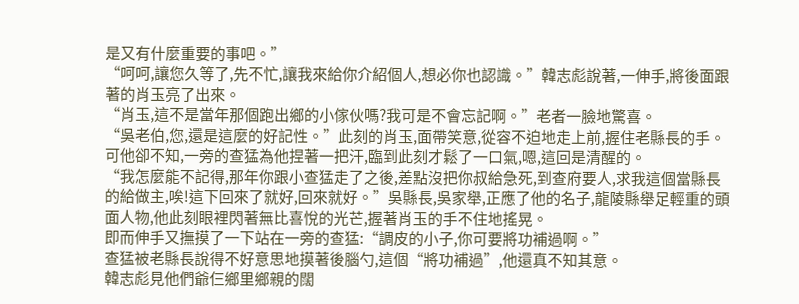是又有什麼重要的事吧。”
“呵呵,讓您久等了,先不忙,讓我來給你介紹個人,想必你也認識。”韓志彪說著,一伸手,將後面跟著的肖玉亮了出來。
“肖玉,這不是當年那個跑出鄉的小傢伙嗎?我可是不會忘記啊。”老者一臉地驚喜。
“吳老伯,您,還是這麼的好記性。”此刻的肖玉,面帶笑意,從容不迫地走上前,握住老縣長的手。
可他卻不知,一旁的查猛為他捏著一把汗,臨到此刻才鬆了一口氣,嗯,這回是清醒的。
“我怎麼能不記得,那年你跟小查猛走了之後,差點沒把你叔給急死,到查府要人,求我這個當縣長的給做主,唉!這下回來了就好,回來就好。”吳縣長,吳家舉,正應了他的名子,龍陵縣舉足輕重的頭面人物,他此刻眼裡閃著無比喜悅的光芒,握著肖玉的手不住地搖晃。
即而伸手又撫摸了一下站在一旁的查猛:“調皮的小子,你可要將功補過啊。”
查猛被老縣長說得不好意思地摸著後腦勺,這個“將功補過”,他還真不知其意。
韓志彪見他們爺仨鄉里鄉親的闊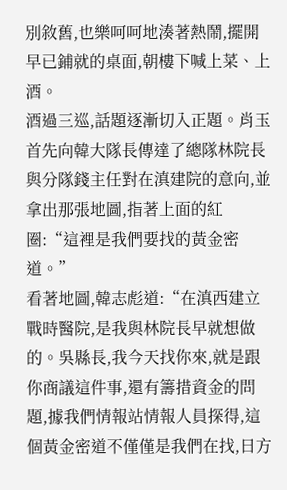別敘舊,也樂呵呵地湊著熱鬧,擺開早已鋪就的桌面,朝樓下喊上菜、上酒。
酒過三巡,話題逐漸切入正題。肖玉首先向韓大隊長傳達了總隊林院長與分隊錢主任對在滇建院的意向,並拿出那張地圖,指著上面的紅圈:“這裡是我們要找的黃金密道。”
看著地圖,韓志彪道:“在滇西建立戰時醫院,是我與林院長早就想做的。吳縣長,我今天找你來,就是跟你商議這件事,還有籌措資金的問題,據我們情報站情報人員探得,這個黃金密道不僅僅是我們在找,日方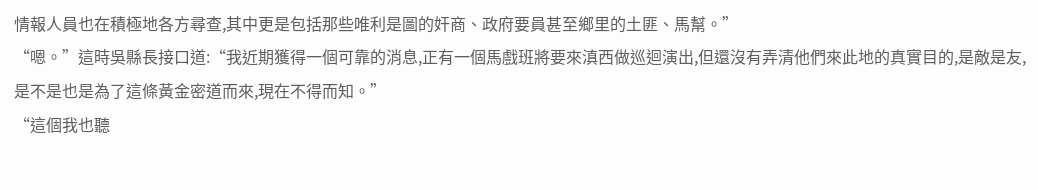情報人員也在積極地各方尋查,其中更是包括那些唯利是圖的奸商、政府要員甚至鄉里的土匪、馬幫。”
“嗯。”這時吳縣長接口道:“我近期獲得一個可靠的消息,正有一個馬戲班將要來滇西做巡迴演出,但還沒有弄清他們來此地的真實目的,是敵是友,是不是也是為了這條黃金密道而來,現在不得而知。”
“這個我也聽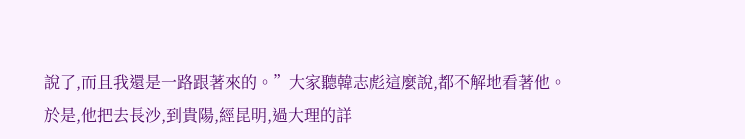說了,而且我還是一路跟著來的。”大家聽韓志彪這麼說,都不解地看著他。
於是,他把去長沙,到貴陽,經昆明,過大理的詳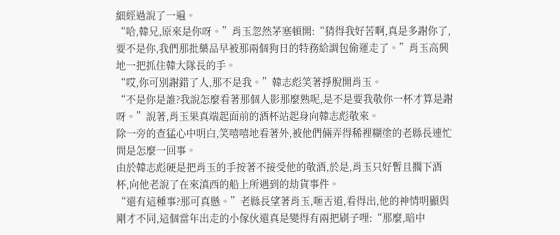細經過說了一遍。
“哈,韓兄,原來是你呀。”肖玉忽然茅塞頓開:“猜得我好苦啊,真是多謝你了,要不是你,我們那批藥品早被那兩個狗日的特務給調包偷運走了。”肖玉高興地一把抓住韓大隊長的手。
“哎,你可別謝錯了人,那不是我。”韓志彪笑著掙脫開肖玉。
“不是你是誰?我說怎麼看著那個人影那麼熟呢,是不是要我敬你一杯才算是謝呀。”說著,肖玉果真端起面前的酒杯站起身向韓志彪敬來。
除一旁的查猛心中明白,笑嘻嘻地看著外,被他們倆弄得稀裡糊塗的老縣長連忙問是怎麼一回事。
由於韓志彪硬是把肖玉的手按著不接受他的敬酒,於是,肖玉只好暫且擱下酒杯,向他老說了在來滇西的船上所遇到的劫貨事件。
“還有這種事?那可真懸。”老縣長望著肖玉,咂舌道,看得出,他的神情明顯與剛才不同,這個當年出走的小傢伙還真是變得有兩把刷子哩:“那麼,暗中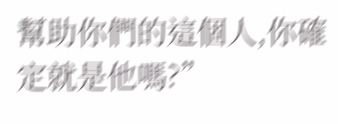幫助你們的這個人,你確定就是他嗎?”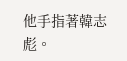他手指著韓志彪。